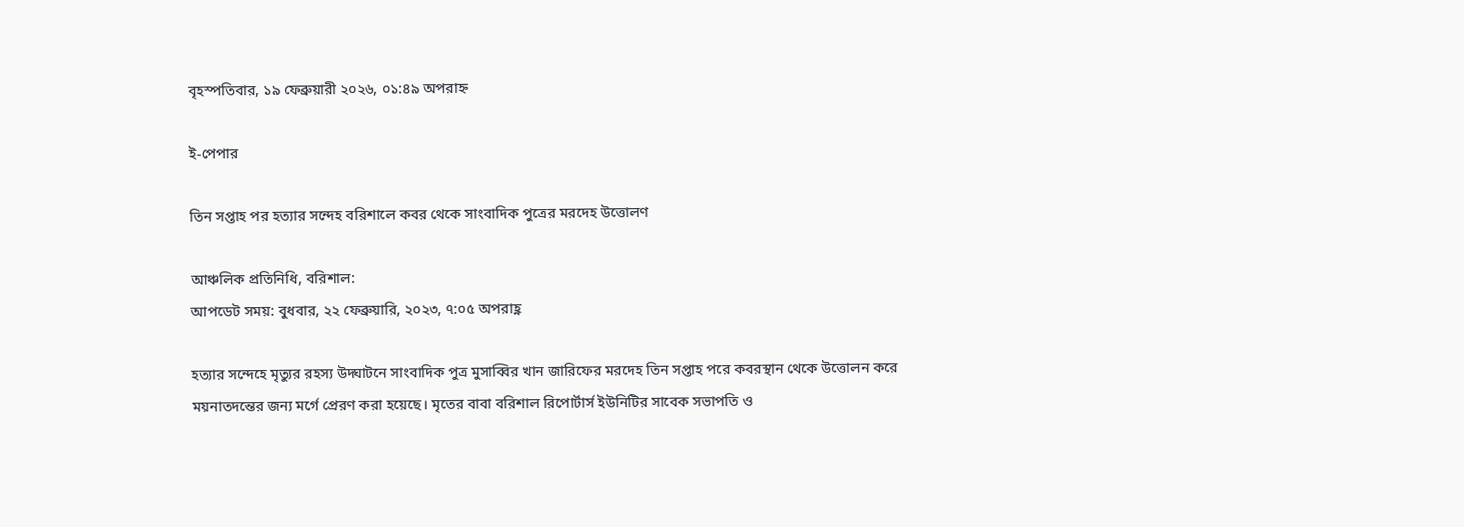বৃহস্পতিবার, ১৯ ফেব্রুয়ারী ২০২৬, ০১:৪৯ অপরাহ্ন

ই-পেপার

তিন সপ্তাহ পর হত্যার সন্দেহ বরিশালে কবর থেকে সাংবাদিক পুত্রের মরদেহ উত্তোলণ

আঞ্চলিক প্রতিনিধি, বরিশাল:
আপডেট সময়: বুধবার, ২২ ফেব্রুয়ারি, ২০২৩, ৭:০৫ অপরাহ্ণ

হত্যার সন্দেহে মৃত্যুর রহস্য উদ্ঘাটনে সাংবাদিক পুত্র মুসাব্বির খান জারিফের মরদেহ তিন সপ্তাহ পরে কবরস্থান থেকে উত্তোলন করে ময়নাতদন্তের জন্য মর্গে প্রেরণ করা হয়েছে। মৃতের বাবা বরিশাল রিপোর্টার্স ইউনিটির সাবেক সভাপতি ও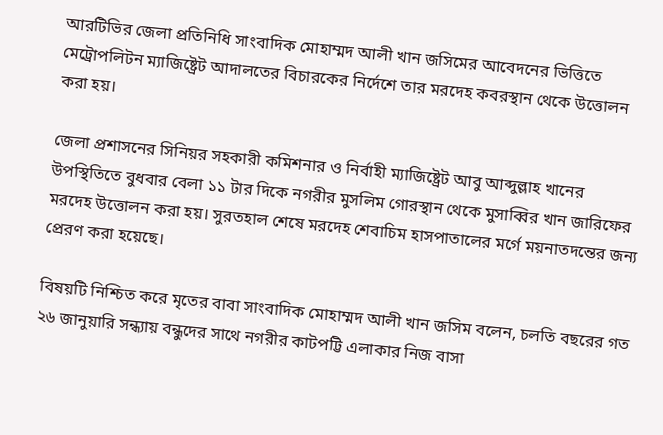আরটিভির জেলা প্রতিনিধি সাংবাদিক মোহাম্মদ আলী খান জসিমের আবেদনের ভিত্তিতে মেট্রোপলিটন ম্যাজিষ্ট্রেট আদালতের বিচারকের নির্দেশে তার মরদেহ কবরস্থান থেকে উত্তোলন করা হয়।

জেলা প্রশাসনের সিনিয়র সহকারী কমিশনার ও নির্বাহী ম্যাজিষ্ট্রেট আবু আব্দুল্লাহ খানের উপস্থিতিতে বুধবার বেলা ১১ টার দিকে নগরীর মুসলিম গোরস্থান থেকে মুসাব্বির খান জারিফের মরদেহ উত্তোলন করা হয়। সুরতহাল শেষে মরদেহ শেবাচিম হাসপাতালের মর্গে ময়নাতদন্তের জন্য প্রেরণ করা হয়েছে।

বিষয়টি নিশ্চিত করে মৃতের বাবা সাংবাদিক মোহাম্মদ আলী খান জসিম বলেন, চলতি বছরের গত ২৬ জানুয়ারি সন্ধ্যায় বন্ধুদের সাথে নগরীর কাটপট্টি এলাকার নিজ বাসা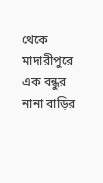থেকে মাদারীপুরে এক বন্ধুর নানা বাড়ির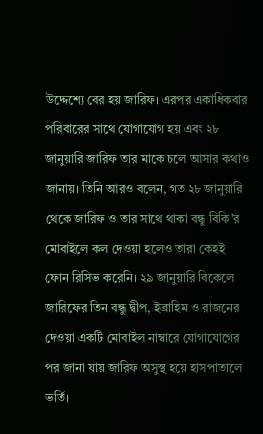উদ্দেশ্যে বের হয় জারিফ। এরপর একাধিকবার পরিবারের সাথে যোগাযোগ হয় এবং ২৮ জানুয়ারি জারিফ তার মাকে চলে আসার কথাও জানায়। তিনি আরও বলেন, গত ২৮ জানুয়ারি থেকে জারিফ ও তার সাথে থাকা বন্ধু বিকি’র মোবাইলে কল দেওয়া হলেও তারা কেহই ফোন রিসিভ করেনি। ২৯ জানুয়ারি বিকেলে জারিফের তিন বন্ধু দ্বীপ, ইব্রাহিম ও রাজনের দেওয়া একটি মোবাইল নাম্বারে যোগাযোগের পর জানা যায় জারিফ অসুস্থ হয়ে হাসপাতালে ভর্তি।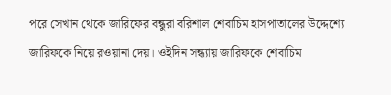পরে সেখান থেকে জারিফের বন্ধুরা বরিশাল শেবাচিম হাসপাতালের উদ্দেশ্যে জারিফকে নিয়ে রওয়ানা দেয়। ওইদিন সন্ধ্যায় জারিফকে শেবাচিম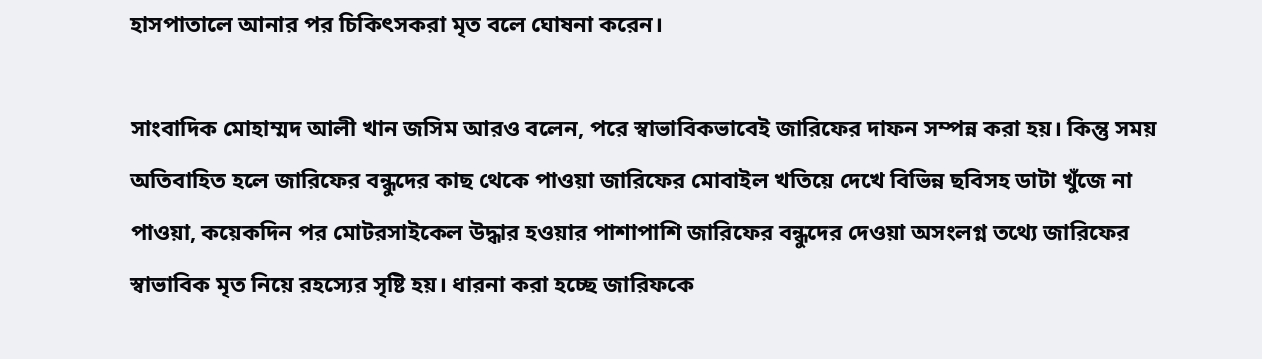হাসপাতালে আনার পর চিকিৎসকরা মৃত বলে ঘোষনা করেন।

সাংবাদিক মোহাম্মদ আলী খান জসিম আরও বলেন, পরে স্বাভাবিকভাবেই জারিফের দাফন সম্পন্ন করা হয়। কিন্তু সময় অতিবাহিত হলে জারিফের বন্ধুদের কাছ থেকে পাওয়া জারিফের মোবাইল খতিয়ে দেখে বিভিন্ন ছবিসহ ডাটা খুঁজে না পাওয়া, কয়েকদিন পর মোটরসাইকেল উদ্ধার হওয়ার পাশাপাশি জারিফের বন্ধুদের দেওয়া অসংলগ্ন তথ্যে জারিফের স্বাভাবিক মৃত নিয়ে রহস্যের সৃষ্টি হয়। ধারনা করা হচ্ছে জারিফকে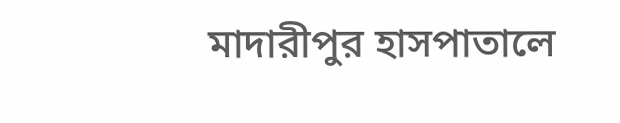মাদারীপুর হাসপাতালে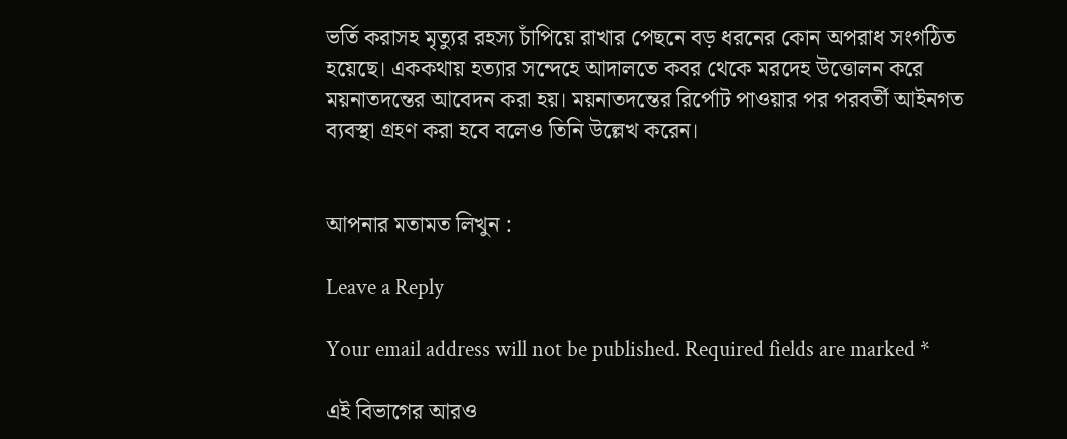ভর্তি করাসহ মৃত্যুর রহস্য চাঁপিয়ে রাখার পেছনে বড় ধরনের কোন অপরাধ সংগঠিত হয়েছে। এককথায় হত্যার সন্দেহে আদালতে কবর থেকে মরদেহ উত্তোলন করে ময়নাতদন্তের আবেদন করা হয়। ময়নাতদন্তের রির্পোট পাওয়ার পর পরবর্তী আইনগত ব্যবস্থা গ্রহণ করা হবে বলেও তিনি উল্লেখ করেন।


আপনার মতামত লিখুন :

Leave a Reply

Your email address will not be published. Required fields are marked *

এই বিভাগের আরও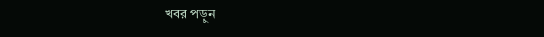খবর পড়ুন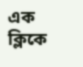এক ক্লিকে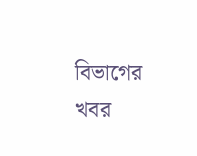বিভাগের খবর